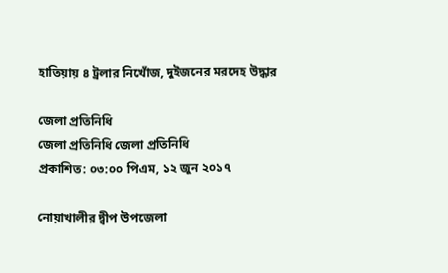হাতিয়ায় ৪ ট্রলার নিখোঁজ, দুইজনের মরদেহ উদ্ধার

জেলা প্রতিনিধি
জেলা প্রতিনিধি জেলা প্রতিনিধি
প্রকাশিত: ০৩:০০ পিএম, ১২ জুন ২০১৭

নোয়াখালীর দ্বীপ উপজেলা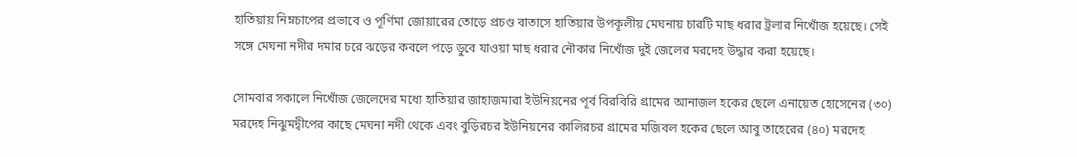হাতিয়ায় নিম্নচাপের প্রভাবে ও পূর্ণিমা জোয়ারের তোড়ে প্রচণ্ড বাতাসে হাতিয়ার উপকূলীয় মেঘনায় চারটি মাছ ধরার ট্রলার নিখোঁজ হয়েছে। সেই সঙ্গে মেঘনা নদীর দমার চরে ঝড়ের কবলে পড়ে ডুবে যাওয়া মাছ ধরার নৌকার নিখোঁজ দুই জেলের মরদেহ উদ্ধার করা হয়েছে।

সোমবার সকালে নিখোঁজ জেলেদের মধ্যে হাতিয়ার জাহাজমারা ইউনিয়নের পূর্ব বিরবিরি গ্রামের আনাজল হকের ছেলে এনায়েত হোসেনের (৩০) মরদেহ নিঝুমদ্বীপের কাছে মেঘনা নদী থেকে এবং বুড়িরচর ইউনিয়নের কালিরচর গ্রামের মজিবল হকের ছেলে আবু তাহেরের (৪০) মরদেহ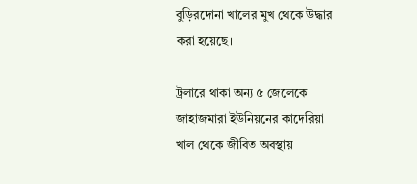বুড়িরদোনা খালের মুখ থেকে উদ্ধার করা হয়েছে।

ট্রলারে থাকা অন্য ৫ জেলেকে জাহাজমারা ইউনিয়নের কাদেরিয়া খাল থেকে জীবিত অবস্থায়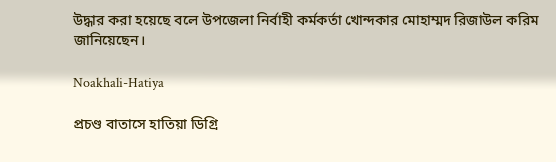উদ্ধার করা হয়েছে বলে উপজেলা নির্বাহী কর্মকর্তা খোন্দকার মোহাম্মদ রিজাউল করিম জানিয়েছেন।

Noakhali-Hatiya

প্রচণ্ড বাতাসে হাতিয়া ডিগ্রি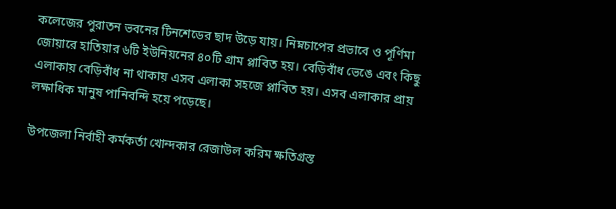কলেজের পুরাতন ভবনের টিনশেডের ছাদ উড়ে যায়। নিম্নচাপের প্রভাবে ও পূর্ণিমা জোয়ারে হাতিয়ার ৬টি ইউনিয়নের ৪০টি গ্রাম প্লাবিত হয়। বেড়িবাঁধ ভেঙে এবং কিছু এলাকায় বেড়িবাঁধ না থাকায় এসব এলাকা সহজে প্লাবিত হয়। এসব এলাকার প্রায় লক্ষাধিক মানুষ পানিবন্দি হয়ে পড়েছে।

উপজেলা নির্বাহী কর্মকর্তা খোন্দকার রেজাউল করিম ক্ষতিগ্রস্ত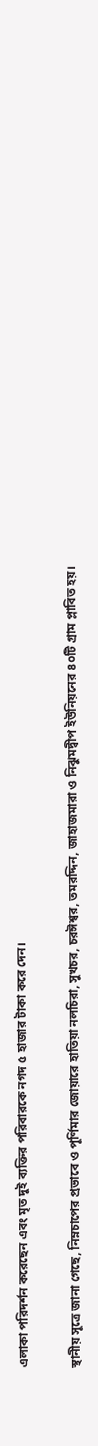এলাকা পরিদর্শন করেছেন এবং মৃত দুই ব্যক্তির পরিবারকে নগদ ৫ হাজার টাকা করে দেন।

স্থানীয় সূত্রে জানা গেছে, নিম্নচাপের প্রভাবে ও পূর্ণিমার জোয়ারে হাতিয়া নলচিরা, সুখচর, চরঈশ্বর, তমরদ্দিন, জাহাজমারা ও নিঝুমদ্বীপ ইউনিয়নের ৪০টি গ্রাম প্লাবিত হয়।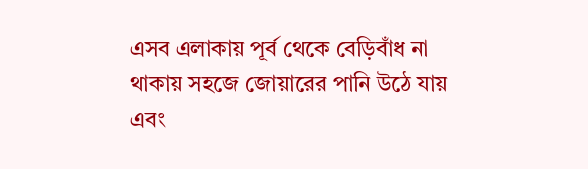এসব এলাকায় পূর্ব থেকে বেড়িবাঁধ না থাকায় সহজে জোয়ারের পানি উঠে যায় এবং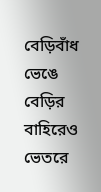বেড়িবাঁধ ভেঙে বেড়ির বাহিরেও ভেতরে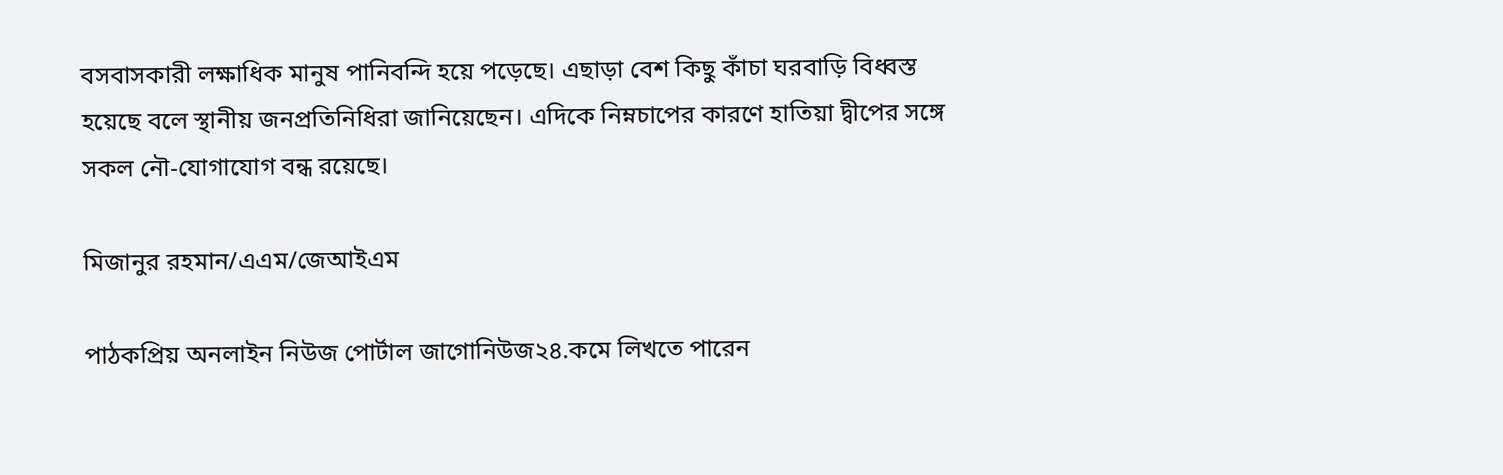বসবাসকারী লক্ষাধিক মানুষ পানিবন্দি হয়ে পড়েছে। এছাড়া বেশ কিছু কাঁচা ঘরবাড়ি বিধ্বস্ত হয়েছে বলে স্থানীয় জনপ্রতিনিধিরা জানিয়েছেন। এদিকে নিম্নচাপের কারণে হাতিয়া দ্বীপের সঙ্গে সকল নৌ-যোগাযোগ বন্ধ রয়েছে।

মিজানুর রহমান/এএম/জেআইএম

পাঠকপ্রিয় অনলাইন নিউজ পোর্টাল জাগোনিউজ২৪.কমে লিখতে পারেন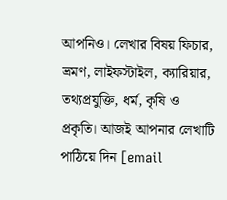আপনিও। লেখার বিষয় ফিচার, ভ্রমণ, লাইফস্টাইল, ক্যারিয়ার, তথ্যপ্রযুক্তি, ধর্ম, কৃষি ও প্রকৃতি। আজই আপনার লেখাটি পাঠিয়ে দিন [email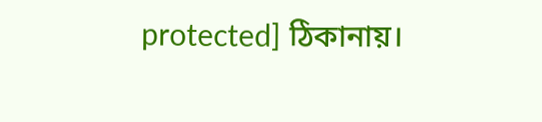protected] ঠিকানায়।